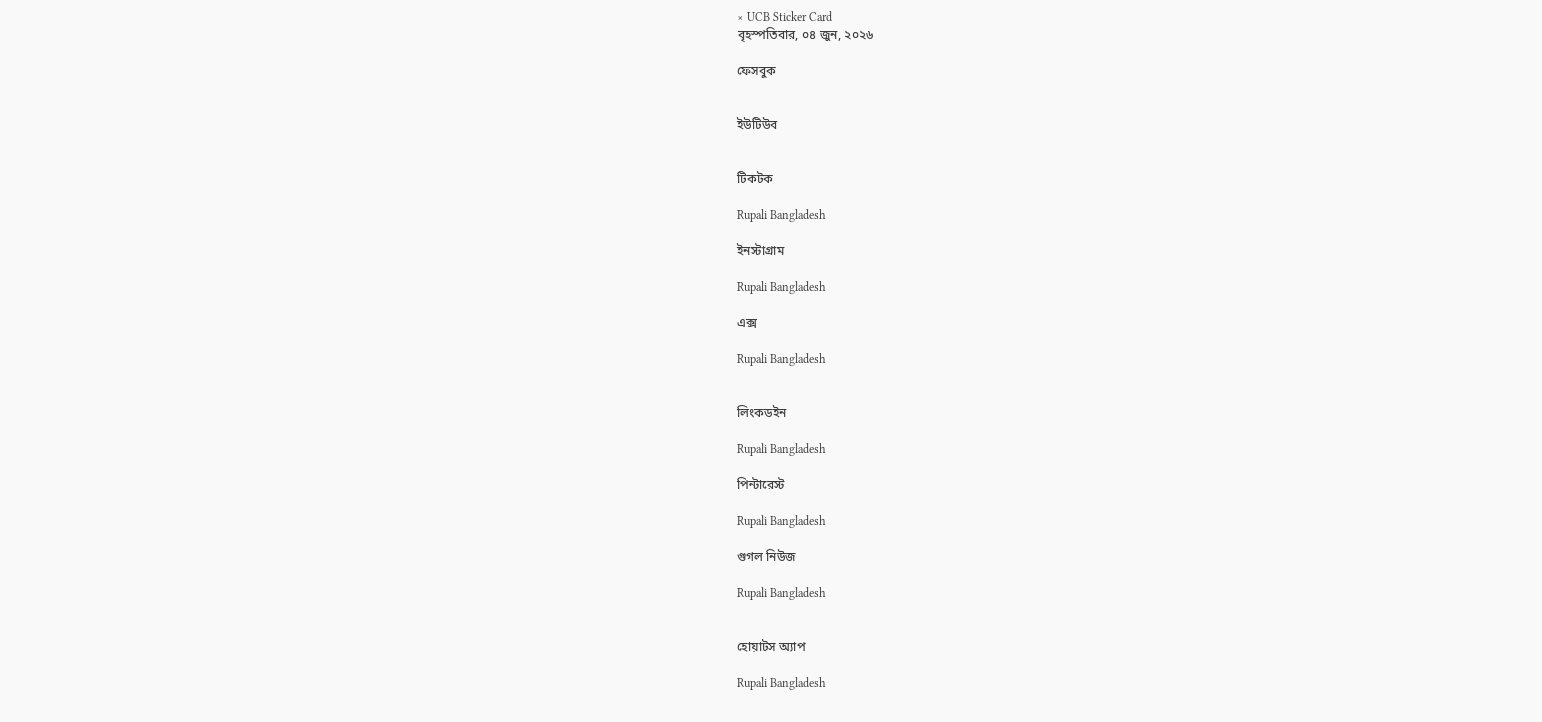× UCB Sticker Card
বৃহস্পতিবার, ০৪ জুন, ২০২৬

ফেসবুক


ইউটিউব


টিকটক

Rupali Bangladesh

ইনস্টাগ্রাম

Rupali Bangladesh

এক্স

Rupali Bangladesh


লিংকডইন

Rupali Bangladesh

পিন্টারেস্ট

Rupali Bangladesh

গুগল নিউজ

Rupali Bangladesh


হোয়াটস অ্যাপ

Rupali Bangladesh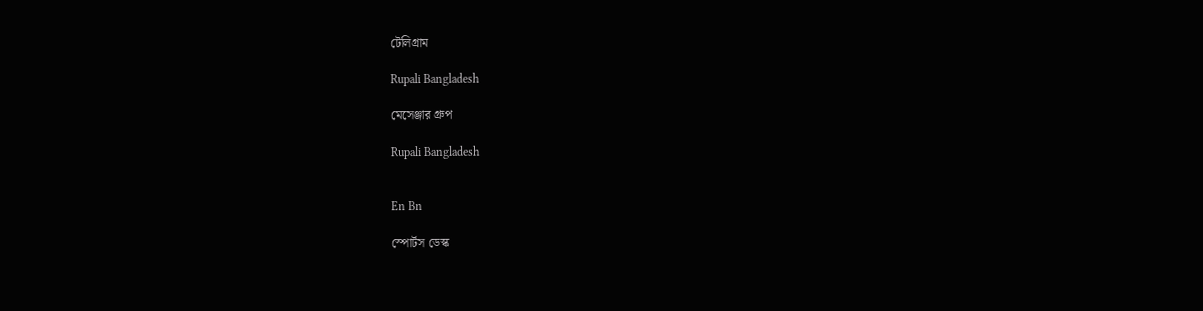টেলিগ্রাম

Rupali Bangladesh

মেসেঞ্জার গ্রুপ

Rupali Bangladesh


En Bn

স্পোর্টস ডেস্ক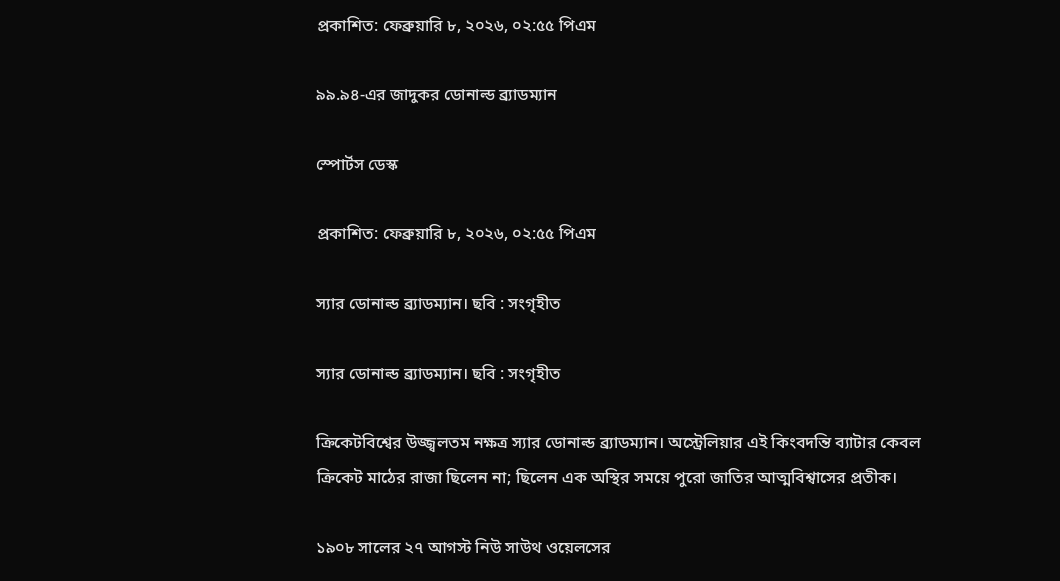প্রকাশিত: ফেব্রুয়ারি ৮, ২০২৬, ০২:৫৫ পিএম

৯৯.৯৪-এর জাদুকর ডোনাল্ড ব্র্যাডম্যান

স্পোর্টস ডেস্ক

প্রকাশিত: ফেব্রুয়ারি ৮, ২০২৬, ০২:৫৫ পিএম

স্যার ডোনাল্ড ব্র্যাডম্যান। ছবি : সংগৃহীত

স্যার ডোনাল্ড ব্র্যাডম্যান। ছবি : সংগৃহীত

ক্রিকেটবিশ্বের উজ্জ্বলতম নক্ষত্র স্যার ডোনাল্ড ব্র্যাডম্যান। অস্ট্রেলিয়ার এই কিংবদন্তি ব্যাটার কেবল ক্রিকেট মাঠের রাজা ছিলেন না; ছিলেন এক অস্থির সময়ে পুরো জাতির আত্মবিশ্বাসের প্রতীক।

১৯০৮ সালের ২৭ আগস্ট নিউ সাউথ ওয়েলসের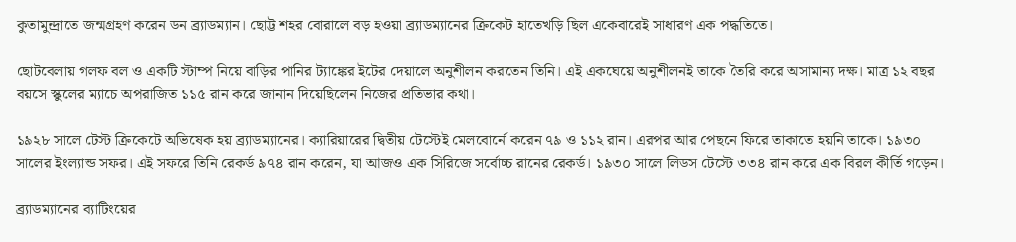কুতামুন্দ্রাতে জন্মগ্রহণ করেন ডন ব্র্যাডম্যান। ছোট্ট শহর বোরালে বড় হওয়া ব্র্যাডম্যানের ক্রিকেট হাতেখড়ি ছিল একেবারেই সাধারণ এক পদ্ধতিতে।

ছোটবেলায় গলফ বল ও একটি স্টাম্প নিয়ে বাড়ির পানির ট্যাঙ্কের ইটের দেয়ালে অনুশীলন করতেন তিনি। এই একঘেয়ে অনুশীলনই তাকে তৈরি করে অসামান্য দক্ষ। মাত্র ১২ বছর বয়সে স্কুলের ম্যাচে অপরাজিত ১১৫ রান করে জানান দিয়েছিলেন নিজের প্রতিভার কথা।

১৯২৮ সালে টেস্ট ক্রিকেটে অভিষেক হয় ব্র্যাডম্যানের। ক্যারিয়ারের দ্বিতীয় টেস্টেই মেলবোর্নে করেন ৭৯ ও ১১২ রান। এরপর আর পেছনে ফিরে তাকাতে হয়নি তাকে। ১৯৩০ সালের ইংল্যান্ড সফর। এই সফরে তিনি রেকর্ড ৯৭৪ রান করেন, যা আজও এক সিরিজে সর্বোচ্চ রানের রেকর্ড। ১৯৩০ সালে লিডস টেস্টে ৩৩৪ রান করে এক বিরল কীর্তি গড়েন।

ব্র্যাডম্যানের ব্যাটিংয়ের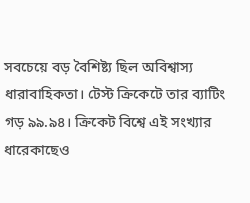সবচেয়ে বড় বৈশিষ্ট্য ছিল অবিশ্বাস্য ধারাবাহিকতা। টেস্ট ক্রিকেটে তার ব্যাটিং গড় ৯৯.৯৪। ক্রিকেট বিশ্বে এই সংখ্যার ধারেকাছেও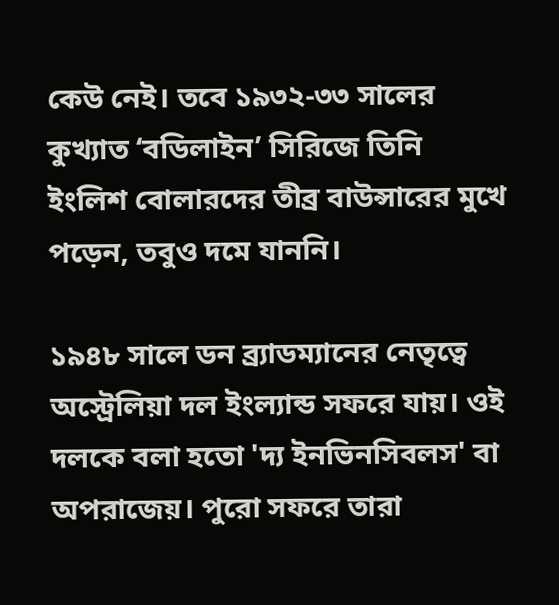কেউ নেই। তবে ১৯৩২-৩৩ সালের কুখ্যাত ‘বডিলাইন’ সিরিজে তিনি ইংলিশ বোলারদের তীব্র বাউন্সারের মুখে পড়েন, তবুও দমে যাননি।

১৯৪৮ সালে ডন ব্র্যাডম্যানের নেতৃত্বে অস্ট্রেলিয়া দল ইংল্যান্ড সফরে যায়। ওই দলকে বলা হতো 'দ্য ইনভিনসিবলস' বা অপরাজেয়। পুরো সফরে তারা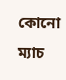কোনো ম্যাচ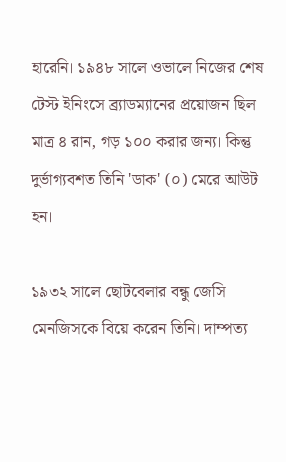হারেনি। ১৯৪৮ সালে ওভালে নিজের শেষ টেস্ট ইনিংসে ব্র্যাডম্যানের প্রয়োজন ছিল মাত্র ৪ রান, গড় ১০০ করার জন্য। কিন্তু দুর্ভাগ্যবশত তিনি 'ডাক' (০) মেরে আউট হন।

১৯৩২ সালে ছোটবেলার বন্ধু জেসি মেনজিসকে বিয়ে করেন তিনি। দাম্পত্য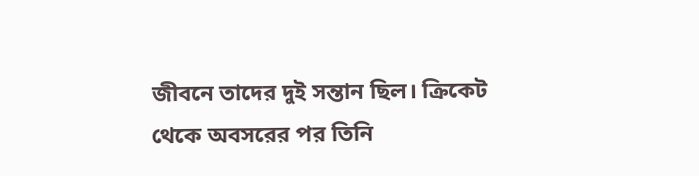জীবনে তাদের দুই সন্তান ছিল। ক্রিকেট থেকে অবসরের পর তিনি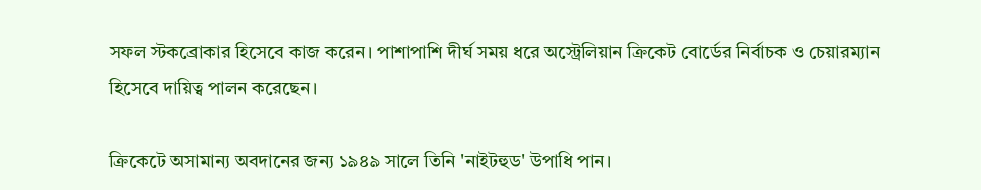সফল স্টকব্রোকার হিসেবে কাজ করেন। পাশাপাশি দীর্ঘ সময় ধরে অস্ট্রেলিয়ান ক্রিকেট বোর্ডের নির্বাচক ও চেয়ারম্যান হিসেবে দায়িত্ব পালন করেছেন।

ক্রিকেটে অসামান্য অবদানের জন্য ১৯৪৯ সালে তিনি 'নাইটহুড' উপাধি পান।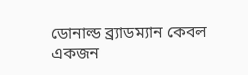ডোনাল্ড ব্র্যাডম্যান কেবল একজন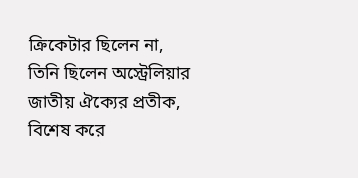ক্রিকেটার ছিলেন না, তিনি ছিলেন অস্ট্রেলিয়ার জাতীয় ঐক্যের প্রতীক, বিশেষ করে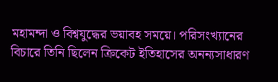মহামন্দা ও বিশ্বযুদ্ধের ভয়াবহ সময়ে। পরিসংখ্যানের বিচারে তিনি ছিলেন ক্রিকেট ইতিহাসের অনন্যসাধারণ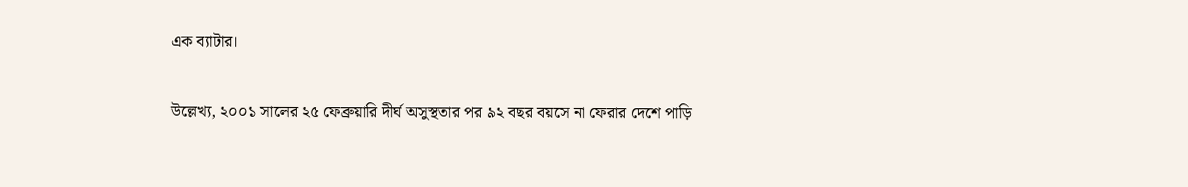এক ব্যাটার।

উল্লেখ্য, ২০০১ সালের ২৫ ফেব্রুয়ারি দীর্ঘ অসুস্থতার পর ৯২ বছর বয়সে না ফেরার দেশে পাড়ি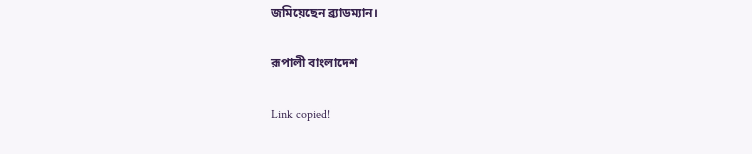জমিয়েছেন ব্র্যাডম্যান।

রূপালী বাংলাদেশ

Link copied!